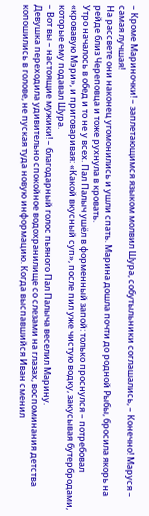– Кроме Мариночки! – заплетающимся языком молвил Шура, собутыльники соглашались, – Конечно! Маруся – самая лучшая!
На рассвете они наконец угомонились и ушли спать. Марина дошла почти до родной Рыбы, бросила якорь на рейде близ Череповца и тоже рухнула в кровать.
Утро началось в обед и то не у всех. Пал Палыч ушёл в форменный запой: только проснулся – потребовал «кровавую Мэри», и приговаривая: «Какой вкусный суп», после пил уже чистую водку, закусывая бутербродами, которые ему подавал Шура.
– Вот вы – настоящие мужики! – благодарный голос пьяного Пал Палыча веселил Марину.
Девушка переходила удивительно спокойное водохранилище со слезами на глазах, воспоминания детства копошились в голове, не пуская туда новую информацию. Когда выспавшийся Иван сменил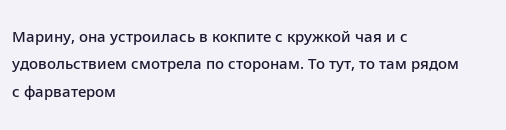Марину, она устроилась в кокпите с кружкой чая и с удовольствием смотрела по сторонам. То тут, то там рядом с фарватером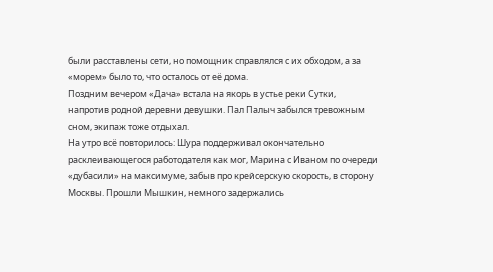были расставлены сети, но помощник справлялся с их обходом, а за «морем» было то, что осталось от её дома.
Поздним вечером «Дача» встала на якорь в устье реки Сутки, напротив родной деревни девушки. Пал Палыч забылся тревожным сном, экипаж тоже отдыхал.
На утро всё повторилось: Шура поддерживал окончательно расклеивающегося работодателя как мог, Марина с Иваном по очереди «дубасили» на максимуме, забыв про крейсерскую скорость, в сторону Москвы. Прошли Мышкин, немного задержались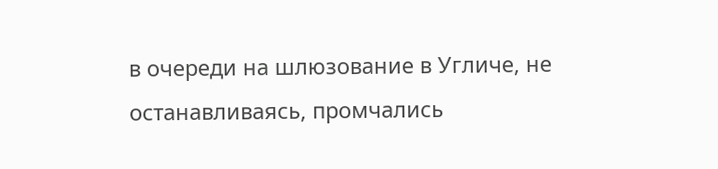в очереди на шлюзование в Угличе, не останавливаясь, промчались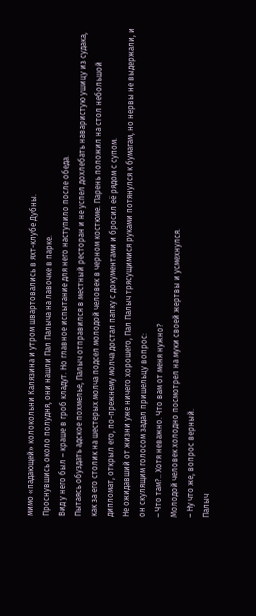мимо «падающей» колокольни Калязина и утром швартовались в яхт-клубе Дубны.
Проснувшись около полудня, они нашли Пал Палыча на лавочке в парке.
Вид у него был – краше в гроб кладут. Но главное испытание для него наступило после обеда.
Пытаясь обуздать адское похмелье, Палыч отправился в местный ресторан и не успел дохлебать наваристую ушицу из судака, как за его столик на шестерых молча подсел молодой человек в черном костюме. Парень положил на стол небольшой дипломат, открыл его, по-прежнему молча достал папку с документами и бросил её рядом с супом.
Не ожидавший от жизни уже ничего хорошего, Пал Палыч трясущимися руками потянулся к бумагам, но нервы не выдержали, и он скулящим голосом задал пришельцу вопрос:
– Что там?.. Хотя неважно. Что вам от меня нужно?
Молодой человек холодно посмотрел на муки своей жертвы и усмехнулся.
– Ну что же, вопрос верный.
Палыч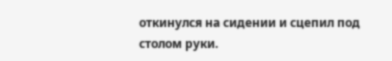откинулся на сидении и сцепил под столом руки.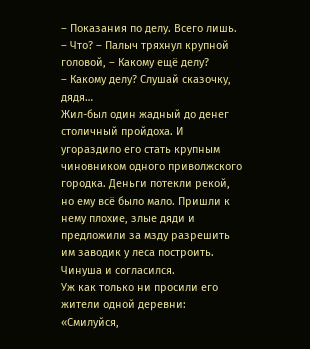– Показания по делу. Всего лишь.
– Что? – Палыч тряхнул крупной головой, – Какому ещё делу?
– Какому делу? Слушай сказочку, дядя…
Жил-был один жадный до денег столичный пройдоха. И угораздило его стать крупным чиновником одного приволжского городка. Деньги потекли рекой, но ему всё было мало. Пришли к нему плохие, злые дяди и предложили за мзду разрешить им заводик у леса построить. Чинуша и согласился.
Уж как только ни просили его жители одной деревни: «Смилуйся,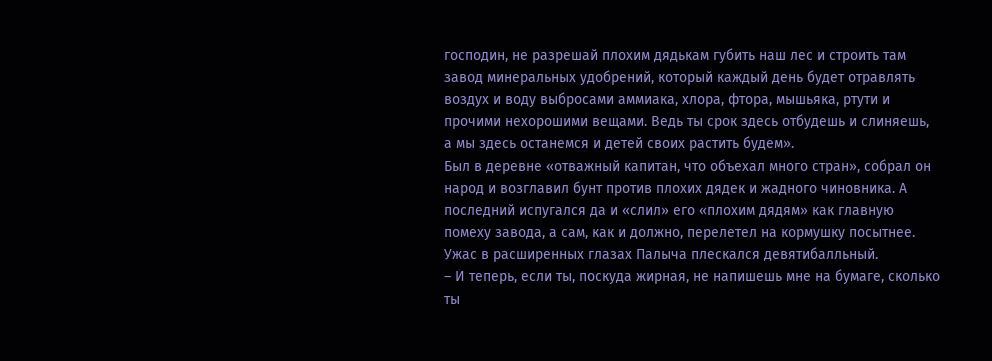господин, не разрешай плохим дядькам губить наш лес и строить там завод минеральных удобрений, который каждый день будет отравлять воздух и воду выбросами аммиака, хлора, фтора, мышьяка, ртути и прочими нехорошими вещами. Ведь ты срок здесь отбудешь и слиняешь, а мы здесь останемся и детей своих растить будем».
Был в деревне «отважный капитан, что объехал много стран», собрал он народ и возглавил бунт против плохих дядек и жадного чиновника. А последний испугался да и «слил» его «плохим дядям» как главную помеху завода, а сам, как и должно, перелетел на кормушку посытнее.
Ужас в расширенных глазах Палыча плескался девятибалльный.
– И теперь, если ты, поскуда жирная, не напишешь мне на бумаге, сколько ты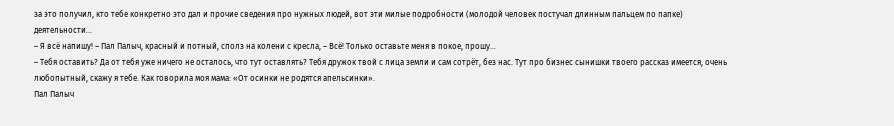за это получил, кто тебе конкретно это дал и прочие сведения про нужных людей, вот эти милые подробности (молодой человек постучал длинным пальцем по папке) деятельности…
– Я всё напишу! – Пал Палыч, красный и потный, сполз на колени с кресла, – Всё! Только оставьте меня в покое, прошу…
– Тебя оставить? Да от тебя уже ничего не осталось, что тут оставлять? Тебя дружок твой с лица земли и сам сотрёт, без нас. Тут про бизнес сынишки твоего рассказ имеется, очень любопытный, скажу я тебе. Как говорила моя мама: «От осинки не родятся апельсинки».
Пал Палыч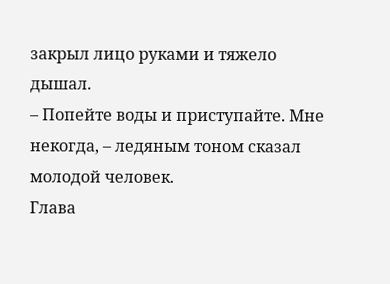закрыл лицо руками и тяжело дышал.
– Попейте воды и приступайте. Мне некогда, – ледяным тоном сказал молодой человек.
Глава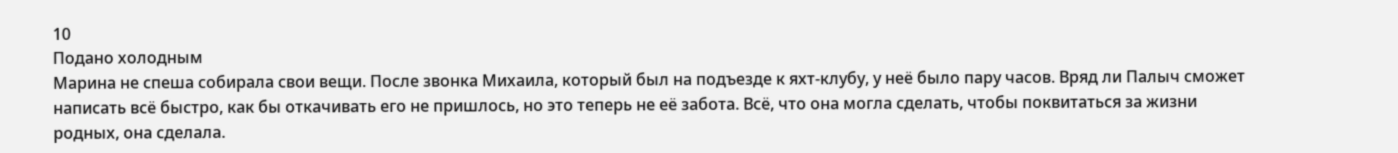10
Подано холодным
Марина не спеша собирала свои вещи. После звонка Михаила, который был на подъезде к яхт-клубу, у неё было пару часов. Вряд ли Палыч сможет написать всё быстро, как бы откачивать его не пришлось, но это теперь не её забота. Всё, что она могла сделать, чтобы поквитаться за жизни родных, она сделала.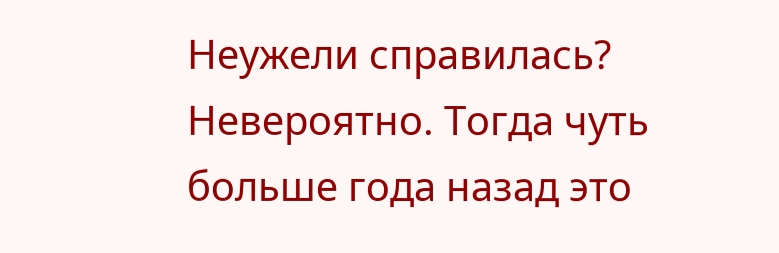Неужели справилась? Невероятно. Тогда чуть больше года назад это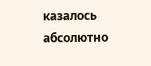казалось абсолютно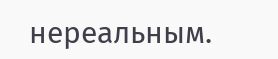нереальным.